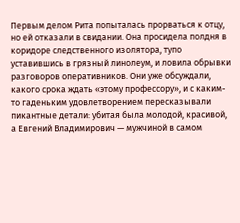Первым делом Рита попыталась прорваться к отцу, но ей отказали в свидании. Она просидела полдня в коридоре следственного изолятора, тупо уставившись в грязный линолеум, и ловила обрывки разговоров оперативников. Они уже обсуждали, какого срока ждать «этому профессору», и с каким-то гаденьким удовлетворением пересказывали пикантные детали: убитая была молодой, красивой, а Евгений Владимирович — мужчиной в самом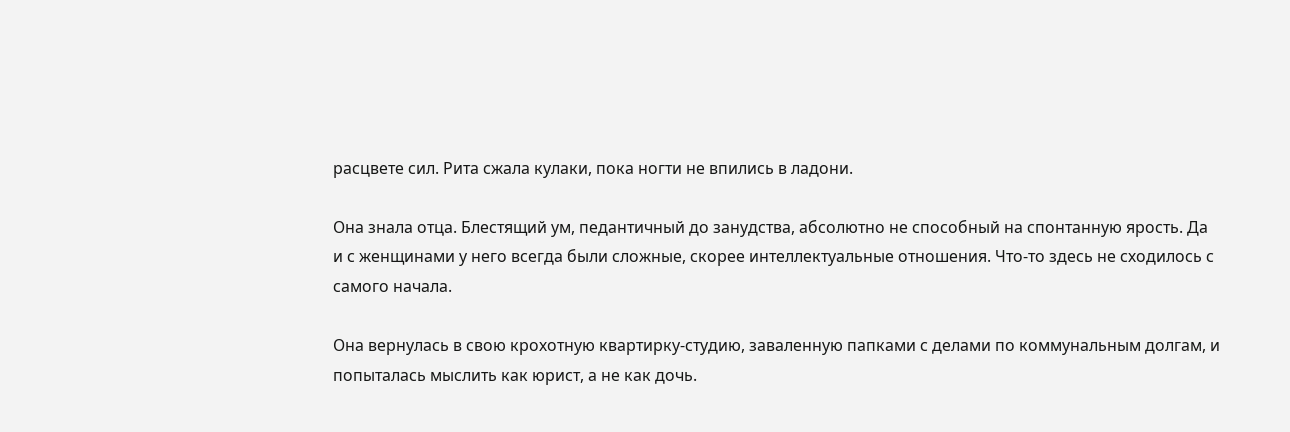расцвете сил. Рита сжала кулаки, пока ногти не впились в ладони.

Она знала отца. Блестящий ум, педантичный до занудства, абсолютно не способный на спонтанную ярость. Да и с женщинами у него всегда были сложные, скорее интеллектуальные отношения. Что-то здесь не сходилось с самого начала.

Она вернулась в свою крохотную квартирку-студию, заваленную папками с делами по коммунальным долгам, и попыталась мыслить как юрист, а не как дочь.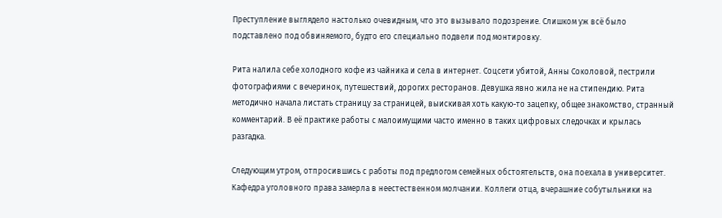Преступление выглядело настолько очевидным, что это вызывало подозрение. Слишком уж всё было подставлено под обвиняемого, будто его специально подвели под монтировку.

Рита налила себе холодного кофе из чайника и села в интернет. Соцсети убитой, Анны Соколовой, пестрили фотографиями с вечеринок, путешествий, дорогих ресторанов. Девушка явно жила не на стипендию. Рита методично начала листать страницу за страницей, выискивая хоть какую-то зацепку, общее знакомство, странный комментарий. В её практике работы с малоимущими часто именно в таких цифровых следочках и крылась разгадка.

Следующим утром, отпросившись с работы под предлогом семейных обстоятельств, она поехала в университет. Кафедра уголовного права замерла в неестественном молчании. Коллеги отца, вчерашние собутыльники на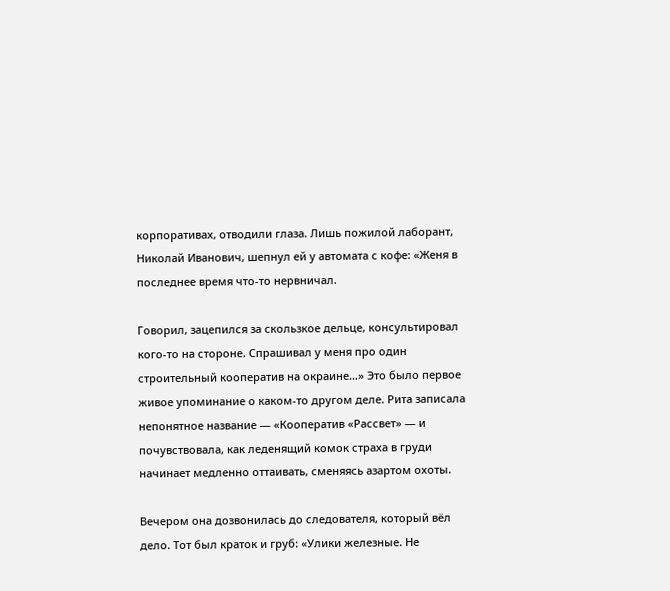корпоративах, отводили глаза. Лишь пожилой лаборант, Николай Иванович, шепнул ей у автомата с кофе: «Женя в последнее время что-то нервничал.

Говорил, зацепился за скользкое дельце, консультировал кого-то на стороне. Спрашивал у меня про один строительный кооператив на окраине…» Это было первое живое упоминание о каком-то другом деле. Рита записала непонятное название — «Кооператив «Рассвет» — и почувствовала, как леденящий комок страха в груди начинает медленно оттаивать, сменяясь азартом охоты.

Вечером она дозвонилась до следователя, который вёл дело. Тот был краток и груб: «Улики железные. Не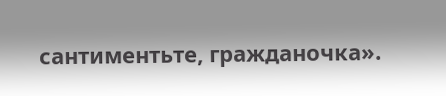сантиментьте, гражданочка».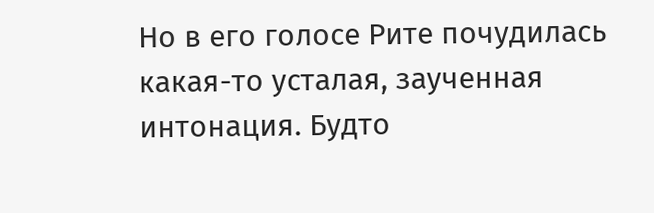Но в его голосе Рите почудилась какая-то усталая, заученная интонация. Будто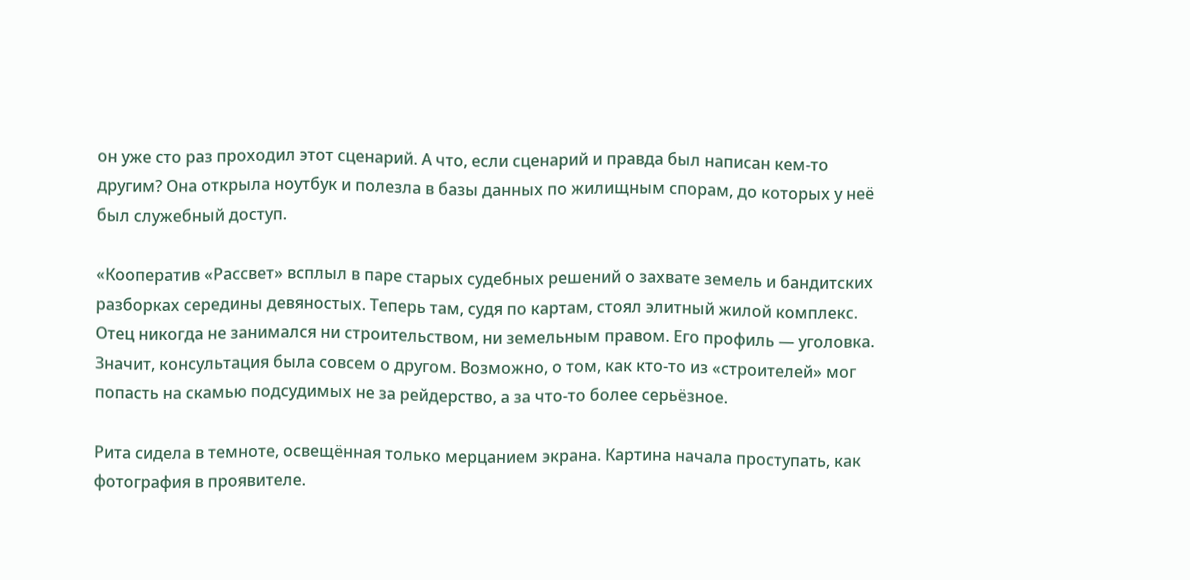он уже сто раз проходил этот сценарий. А что, если сценарий и правда был написан кем-то другим? Она открыла ноутбук и полезла в базы данных по жилищным спорам, до которых у неё был служебный доступ.

«Кооператив «Рассвет» всплыл в паре старых судебных решений о захвате земель и бандитских разборках середины девяностых. Теперь там, судя по картам, стоял элитный жилой комплекс. Отец никогда не занимался ни строительством, ни земельным правом. Его профиль — уголовка. Значит, консультация была совсем о другом. Возможно, о том, как кто-то из «строителей» мог попасть на скамью подсудимых не за рейдерство, а за что-то более серьёзное.

Рита сидела в темноте, освещённая только мерцанием экрана. Картина начала проступать, как фотография в проявителе.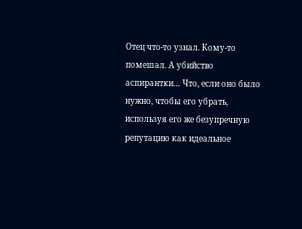Отец что-то узнал. Кому-то помешал. А убийство аспирантки… Что, если оно было нужно, чтобы его убрать, используя его же безупречную репутацию как идеальное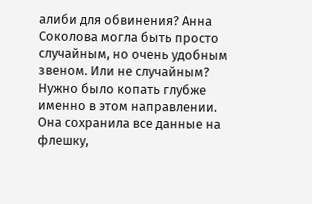алиби для обвинения? Анна Соколова могла быть просто случайным, но очень удобным звеном. Или не случайным? Нужно было копать глубже именно в этом направлении. Она сохранила все данные на флешку,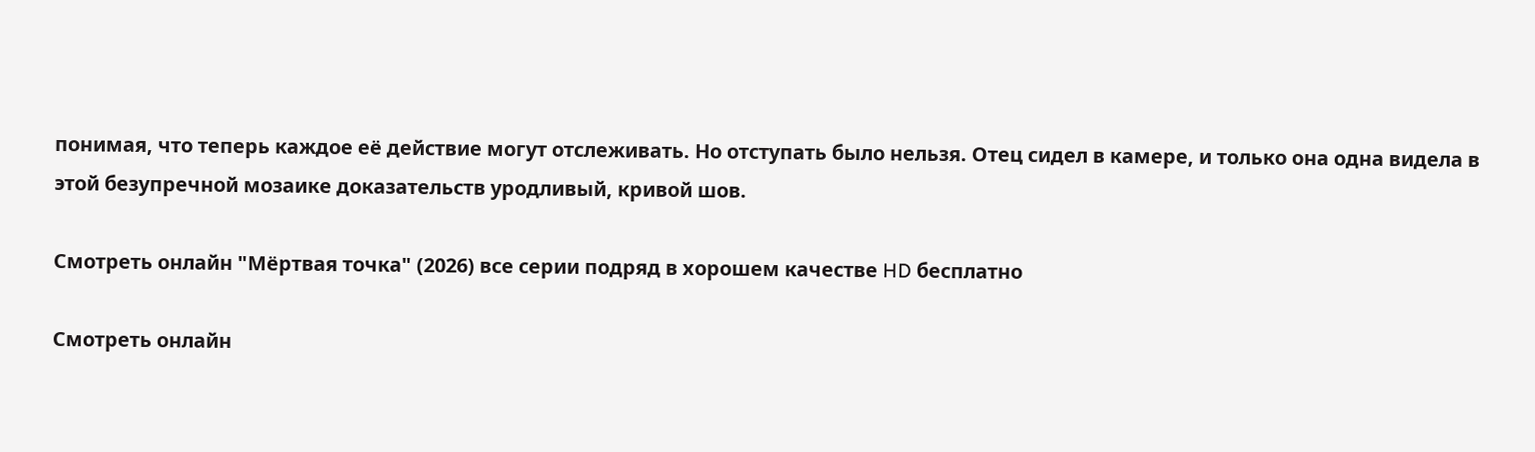понимая, что теперь каждое её действие могут отслеживать. Но отступать было нельзя. Отец сидел в камере, и только она одна видела в этой безупречной мозаике доказательств уродливый, кривой шов.

Смотреть онлайн "Мёртвая точка" (2026) все серии подряд в хорошем качестве HD бесплатно

Смотреть онлайн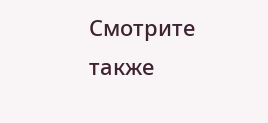Смотрите также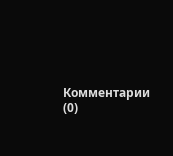Комментарии (0)